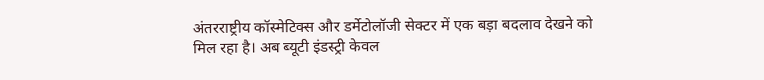अंतरराष्ट्रीय कॉस्मेटिक्स और डर्मेटोलॉजी सेक्टर में एक बड़ा बदलाव देखने को मिल रहा है। अब ब्यूटी इंडस्ट्री केवल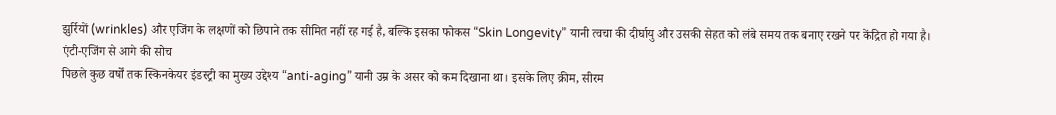झुर्रियों (wrinkles) और एजिंग के लक्षणों को छिपाने तक सीमित नहीं रह गई है, बल्कि इसका फोकस “Skin Longevity” यानी त्वचा की दीर्घायु और उसकी सेहत को लंबे समय तक बनाए रखने पर केंद्रित हो गया है।
एंटी-एजिंग से आगे की सोच
पिछले कुछ वर्षों तक स्किनकेयर इंडस्ट्री का मुख्य उद्देश्य “anti-aging” यानी उम्र के असर को कम दिखाना था। इसके लिए क्रीम, सीरम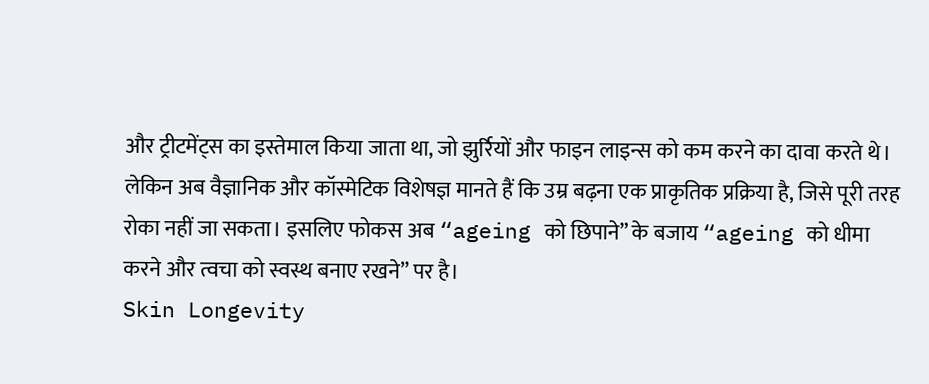और ट्रीटमेंट्स का इस्तेमाल किया जाता था, जो झुर्रियों और फाइन लाइन्स को कम करने का दावा करते थे।
लेकिन अब वैज्ञानिक और कॉस्मेटिक विशेषज्ञ मानते हैं कि उम्र बढ़ना एक प्राकृतिक प्रक्रिया है, जिसे पूरी तरह रोका नहीं जा सकता। इसलिए फोकस अब “ageing को छिपाने” के बजाय “ageing को धीमा करने और त्वचा को स्वस्थ बनाए रखने” पर है।
Skin Longevity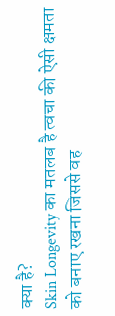क्या है?
Skin Longevity का मतलब है त्वचा की ऐसी क्षमता को बनाए रखना जिससे वह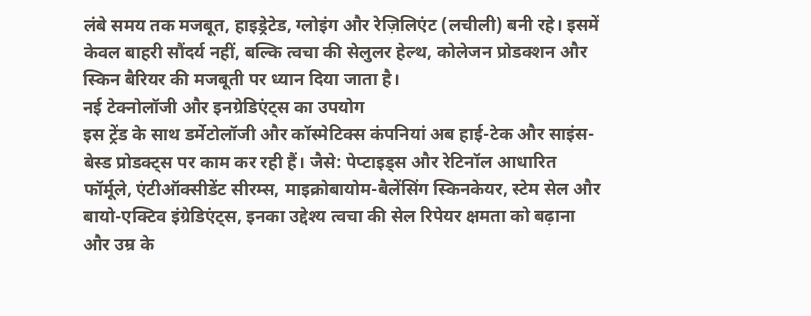लंबे समय तक मजबूत, हाइड्रेटेड, ग्लोइंग और रेज़िलिएंट (लचीली) बनी रहे। इसमें केवल बाहरी सौंदर्य नहीं, बल्कि त्वचा की सेलुलर हेल्थ, कोलेजन प्रोडक्शन और स्किन बैरियर की मजबूती पर ध्यान दिया जाता है।
नई टेक्नोलॉजी और इनग्रेडिएंट्स का उपयोग
इस ट्रेंड के साथ डर्मेटोलॉजी और कॉस्मेटिक्स कंपनियां अब हाई-टेक और साइंस-बेस्ड प्रोडक्ट्स पर काम कर रही हैं। जैसे: पेप्टाइड्स और रेटिनॉल आधारित फॉर्मूले, एंटीऑक्सीडेंट सीरम्स, माइक्रोबायोम-बैलेंसिंग स्किनकेयर, स्टेम सेल और बायो-एक्टिव इंग्रेडिएंट्स, इनका उद्देश्य त्वचा की सेल रिपेयर क्षमता को बढ़ाना और उम्र के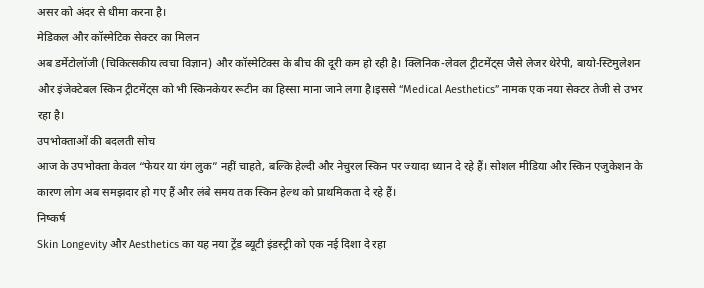असर को अंदर से धीमा करना है।
मेडिकल और कॉस्मेटिक सेक्टर का मिलन
अब डर्मेटोलॉजी (चिकित्सकीय त्वचा विज्ञान) और कॉस्मेटिक्स के बीच की दूरी कम हो रही है। क्लिनिक-लेवल ट्रीटमेंट्स जैसे लेजर थेरेपी, बायो-स्टिमुलेशन और इंजेक्टेबल स्किन ट्रीटमेंट्स को भी स्किनकेयर रूटीन का हिस्सा माना जाने लगा है।इससे “Medical Aesthetics” नामक एक नया सेक्टर तेजी से उभर रहा है।
उपभोक्ताओं की बदलती सोच
आज के उपभोक्ता केवल “फेयर या यंग लुक” नहीं चाहते, बल्कि हेल्दी और नेचुरल स्किन पर ज्यादा ध्यान दे रहे हैं। सोशल मीडिया और स्किन एजुकेशन के कारण लोग अब समझदार हो गए हैं और लंबे समय तक स्किन हेल्थ को प्राथमिकता दे रहे हैं।
निष्कर्ष
Skin Longevity और Aesthetics का यह नया ट्रेंड ब्यूटी इंडस्ट्री को एक नई दिशा दे रहा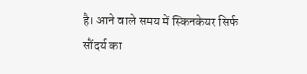है। आने वाले समय में स्किनकेयर सिर्फ सौंदर्य का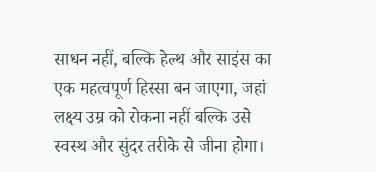साधन नहीं, बल्कि हेल्थ और साइंस का एक महत्वपूर्ण हिस्सा बन जाएगा, जहां लक्ष्य उम्र को रोकना नहीं बल्कि उसे स्वस्थ और सुंदर तरीके से जीना होगा।